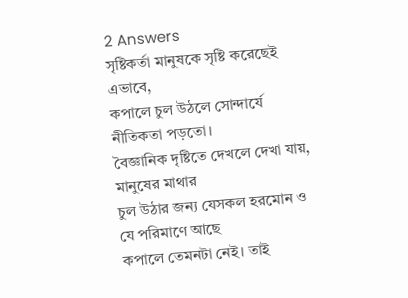2 Answers
সৃষ্টিকর্তা মানুষকে সৃষ্টি করেছেই এভাবে,
কপালে চুল উঠলে সোন্দার্যে নীতিকতা পড়তো।
বৈজ্ঞানিক দৃষ্টিতে দেখলে দেখা যায়, মানুষের মাথার
চুল উঠার জন্য যেসকল হরমোন ও যে পরিমাণে আছে
কপালে তেমনটা নেই। তাই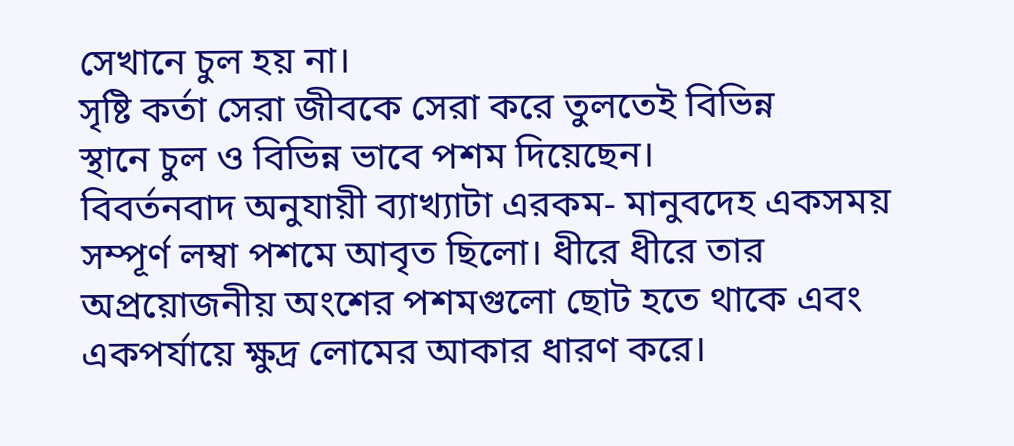সেখানে চুল হয় না।
সৃষ্টি কর্তা সেরা জীবকে সেরা করে তুলতেই বিভিন্ন
স্থানে চুল ও বিভিন্ন ভাবে পশম দিয়েছেন।
বিবর্তনবাদ অনুযায়ী ব্যাখ্যাটা এরকম- মানুবদেহ একসময় সম্পূর্ণ লম্বা পশমে আবৃত ছিলো। ধীরে ধীরে তার অপ্রয়োজনীয় অংশের পশমগুলো ছোট হতে থাকে এবং একপর্যায়ে ক্ষুদ্র লোমের আকার ধারণ করে।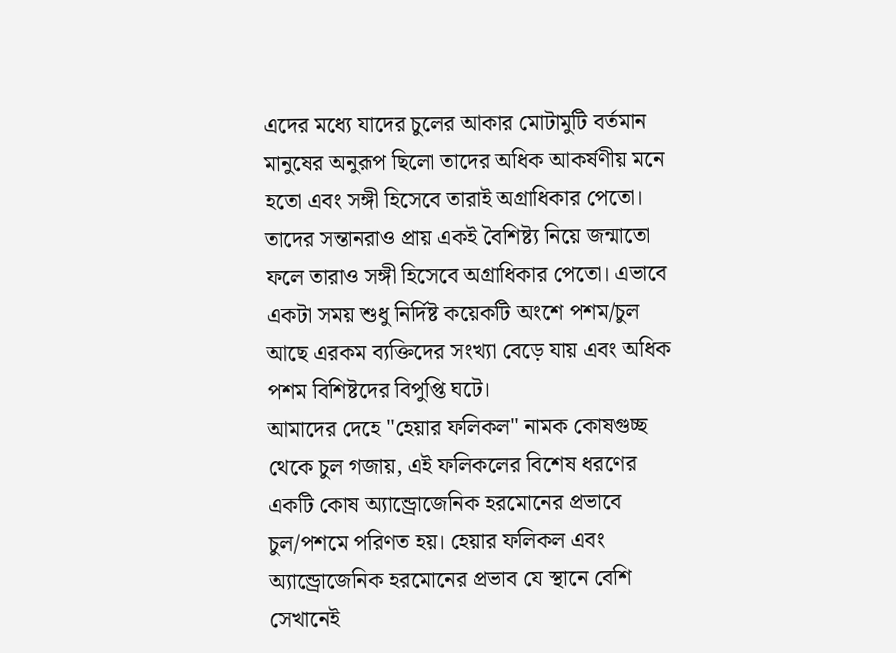এদের মধ্যে যাদের চুলের আকার মোটামুটি বর্তমান মানুষের অনুরূপ ছিলো তাদের অধিক আকর্ষণীয় মনে হতো এবং সঙ্গী হিসেবে তারাই অগ্রাধিকার পেতো। তাদের সন্তানরাও প্রায় একই বৈশিষ্ট্য নিয়ে জন্মাতো ফলে তারাও সঙ্গী হিসেবে অগ্রাধিকার পেতো। এভাবে একটা সময় শুধু নির্দিষ্ট কয়েকটি অংশে পশম/চুল আছে এরকম ব্যক্তিদের সংখ্যা বেড়ে যায় এবং অধিক পশম বিশিষ্টদের বিপুপ্তি ঘটে।
আমাদের দেহে "হেয়ার ফলিকল" নামক কোষগুচ্ছ থেকে চুল গজায়, এই ফলিকলের বিশেষ ধরণের একটি কোষ অ্যান্ড্রোজেনিক হরমোনের প্রভাবে চুল/পশমে পরিণত হয়। হেয়ার ফলিকল এবং অ্যান্ড্রোজেনিক হরমোনের প্রভাব যে স্থানে বেশি সেখানেই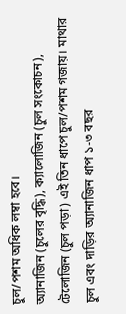চুল/পশম অধিক লম্বা হবে।
অ্যানাজিন (চুলের বৃদ্ধি), ক্যালোজিন (চুল সংকোচন), টেলোজিন (চুল পড়া) এই তিন ধাপে চুল/পশম গজায়। মাথার চুল এবং দাড়ির অ্যানাজিন ধাপ ১-৩ বছর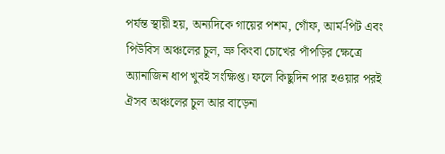পর্যন্ত স্থায়ী হয়, অন্যদিকে গায়ের পশম, গোঁফ, আর্ম-পিট এবং পিউবিস অঞ্চলের চুল, ভ্রু কিংবা চোখের পাঁপড়ির ক্ষেত্রে অ্যানাজিন ধাপ খুবই সংক্ষিপ্ত। ফলে কিছুদিন পার হওয়ার পরই ঐসব অঞ্চলের চুল আর বাড়েনা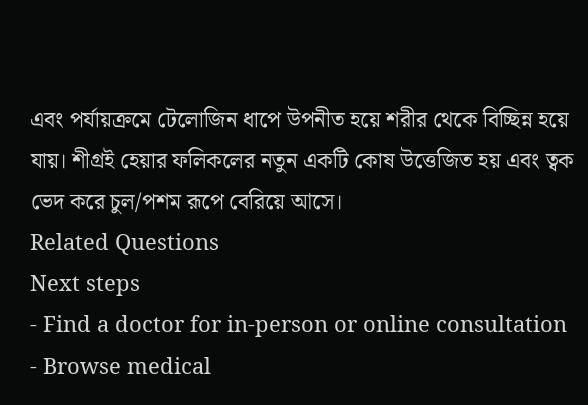এবং পর্যায়ক্রমে টেলোজিন ধাপে উপনীত হয়ে শরীর থেকে বিচ্ছিন্ন হয়ে যায়। শীগ্রই হেয়ার ফলিকলের নতুন একটি কোষ উত্তেজিত হয় এবং ত্বক ভেদ করে চুল/পশম রূপে বেরিয়ে আসে।
Related Questions
Next steps
- Find a doctor for in-person or online consultation
- Browse medical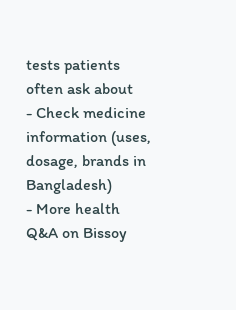tests patients often ask about
- Check medicine information (uses, dosage, brands in Bangladesh)
- More health Q&A on Bissoy